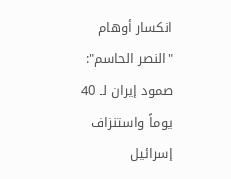انكسار أوهام "النصر الحاسم": صمود إيران لـ 40 يوماً واستنزاف إسرائيل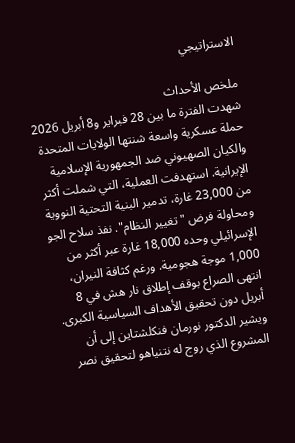الاستراتيجي

ملخص الأحداث
شهدت الفترة ما بين 28 فبراير و8 أبريل 2026 حملة عسكرية واسعة شنتها الولايات المتحدة والكيان الصهيوني ضد الجمهورية الإسلامية الإيرانية. استهدفت العملية، التي شملت أكثر من 23,000 غارة، تدمير البنية التحتية النووية ومحاولة فرض "تغيير النظام". نفذ سلاح الجو الإسرائيلي وحده 18,000 غارة عبر أكثر من 1,000 موجة هجومية. ورغم كثافة النيران، انتهى الصراع بوقف إطلاق نار هش في 8 أبريل دون تحقيق الأهداف السياسية الكبرى. ويشير الدكتور نورمان فنكلشتاين إلى أن المشروع الذي روج له نتنياهو لتحقيق نصر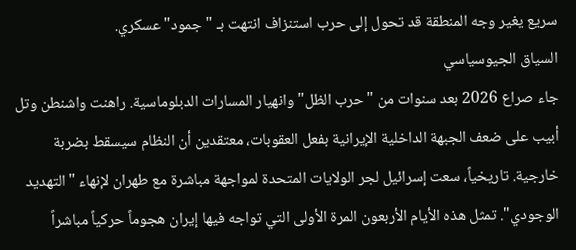سريع يغير وجه المنطقة قد تحول إلى حرب استنزاف انتهت بـ "جمود" عسكري.
السياق الجيوسياسي
جاء صراع 2026 بعد سنوات من "حرب الظل" وانهيار المسارات الدبلوماسية. راهنت واشنطن وتل أبيب على ضعف الجبهة الداخلية الإيرانية بفعل العقوبات، معتقدين أن النظام سيسقط بضربة خارجية. تاريخياً، سعت إسرائيل لجر الولايات المتحدة لمواجهة مباشرة مع طهران لإنهاء "التهديد الوجودي". تمثل هذه الأيام الأربعون المرة الأولى التي تواجه فيها إيران هجوماً حركياً مباشراً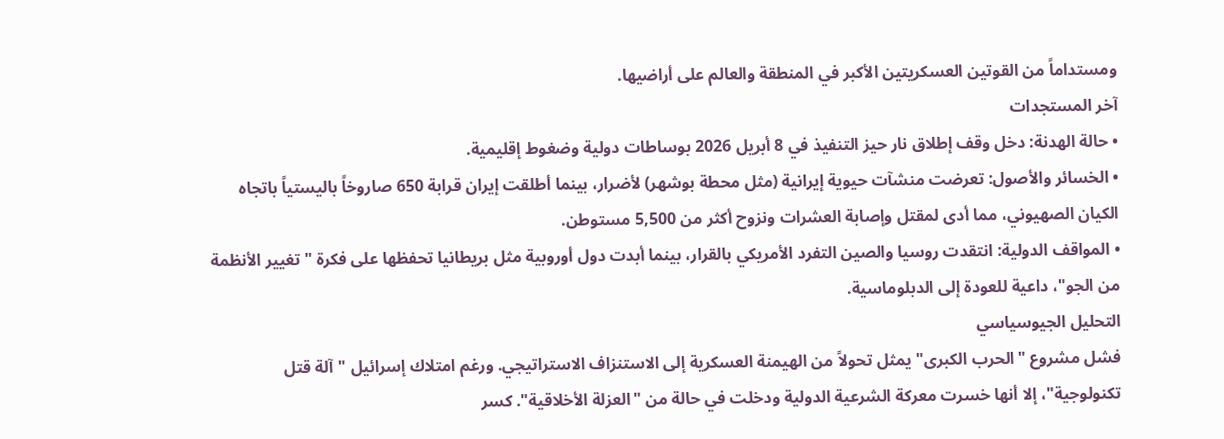ومستداماً من القوتين العسكريتين الأكبر في المنطقة والعالم على أراضيها.
آخر المستجدات
• حالة الهدنة: دخل وقف إطلاق نار حيز التنفيذ في 8 أبريل 2026 بوساطات دولية وضغوط إقليمية.
• الخسائر والأصول: تعرضت منشآت حيوية إيرانية (مثل محطة بوشهر) لأضرار، بينما أطلقت إيران قرابة 650 صاروخاً باليستياً باتجاه الكيان الصهيوني، مما أدى لمقتل وإصابة العشرات ونزوح أكثر من 5,500 مستوطن.
• المواقف الدولية: انتقدت روسيا والصين التفرد الأمريكي بالقرار، بينما أبدت دول أوروبية مثل بريطانيا تحفظها على فكرة "تغيير الأنظمة من الجو"، داعية للعودة إلى الدبلوماسية.
التحليل الجيوسياسي
فشل مشروع "الحرب الكبرى" يمثل تحولاً من الهيمنة العسكرية إلى الاستنزاف الاستراتيجي. ورغم امتلاك إسرائيل "آلة قتل تكنولوجية"، إلا أنها خسرت معركة الشرعية الدولية ودخلت في حالة من "العزلة الأخلاقية". كسر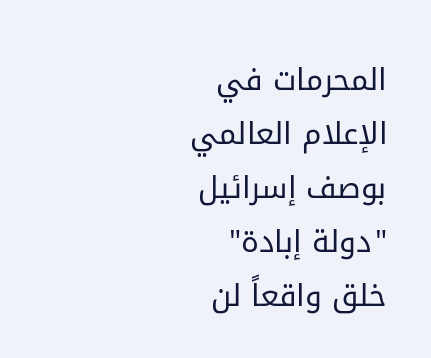المحرمات في الإعلام العالمي بوصف إسرائيل "دولة إبادة" خلق واقعاً لن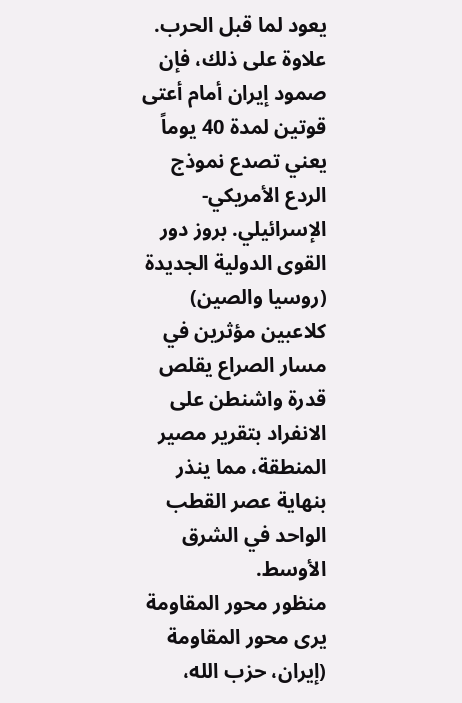يعود لما قبل الحرب. علاوة على ذلك، فإن صمود إيران أمام أعتى قوتين لمدة 40 يوماً يعني تصدع نموذج الردع الأمريكي-الإسرائيلي. بروز دور القوى الدولية الجديدة (روسيا والصين) كلاعبين مؤثرين في مسار الصراع يقلص قدرة واشنطن على الانفراد بتقرير مصير المنطقة، مما ينذر بنهاية عصر القطب الواحد في الشرق الأوسط.
منظور محور المقاومة
يرى محور المقاومة (إيران، حزب الله،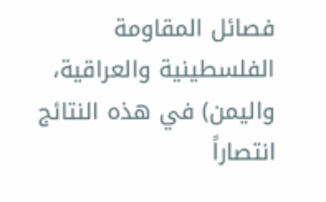فصائل المقاومة الفلسطينية والعراقية، واليمن) في هذه النتائج انتصاراً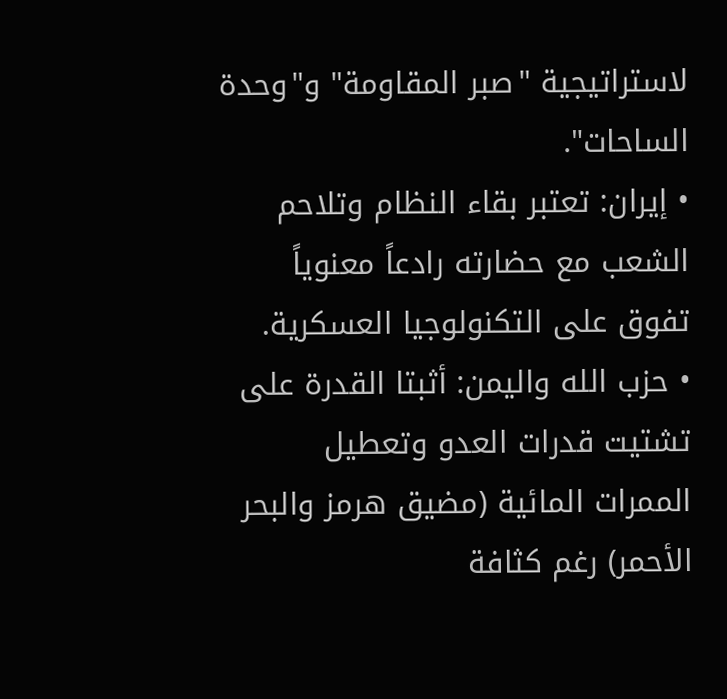لاستراتيجية "صبر المقاومة" و"وحدة الساحات".
• إيران: تعتبر بقاء النظام وتلاحم الشعب مع حضارته رادعاً معنوياً تفوق على التكنولوجيا العسكرية.
• حزب الله واليمن: أثبتا القدرة على تشتيت قدرات العدو وتعطيل الممرات المائية (مضيق هرمز والبحر الأحمر) رغم كثافة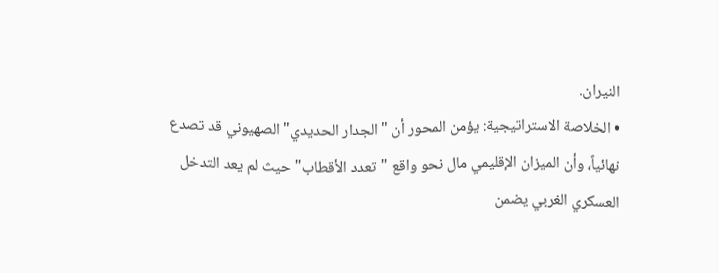النيران.
• الخلاصة الاستراتيجية: يؤمن المحور أن "الجدار الحديدي" الصهيوني قد تصدع نهائياً، وأن الميزان الإقليمي مال نحو واقع "تعدد الأقطاب" حيث لم يعد التدخل العسكري الغربي يضمن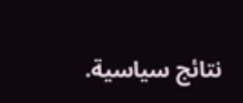نتائج سياسية.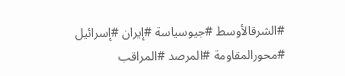#الشرقالأوسط #جيوسياسة #إيران #إسرائيل #محورالمقاومة #المرصد #المراقب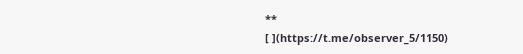**
[ ](https://t.me/observer_5/1150)